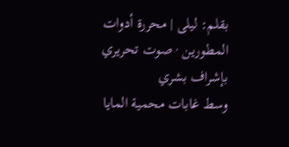بقلم: ليلى | محررة أدوات المطورين · صوت تحريري بإشراف بشري
وسط غابات محمية المايا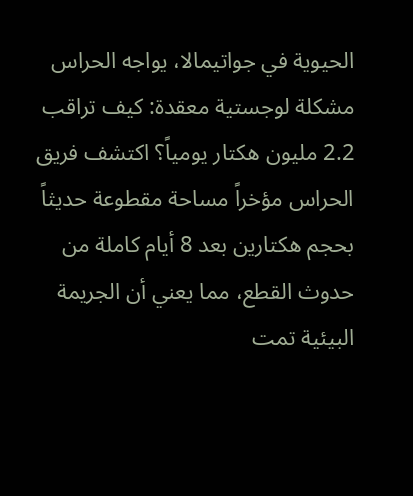الحيوية في جواتيمالا، يواجه الحراس مشكلة لوجستية معقدة: كيف تراقب 2.2 مليون هكتار يومياً؟ اكتشف فريق الحراس مؤخراً مساحة مقطوعة حديثاً بحجم هكتارين بعد 8 أيام كاملة من حدوث القطع، مما يعني أن الجريمة البيئية تمت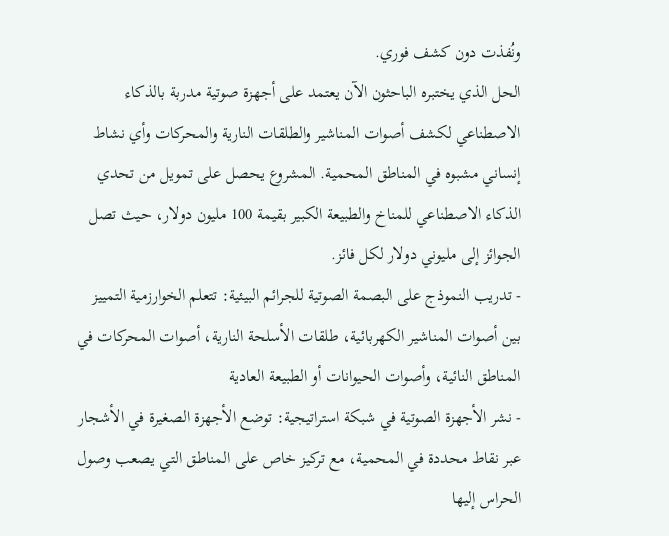ونُفذت دون كشف فوري.
الحل الذي يختبره الباحثون الآن يعتمد على أجهزة صوتية مدربة بالذكاء الاصطناعي لكشف أصوات المناشير والطلقات النارية والمحركات وأي نشاط إنساني مشبوه في المناطق المحمية. المشروع يحصل على تمويل من تحدي الذكاء الاصطناعي للمناخ والطبيعة الكبير بقيمة 100 مليون دولار، حيث تصل الجوائز إلى مليوني دولار لكل فائز.
- تدريب النموذج على البصمة الصوتية للجرائم البيئية: تتعلم الخوارزمية التمييز بين أصوات المناشير الكهربائية، طلقات الأسلحة النارية، أصوات المحركات في المناطق النائية، وأصوات الحيوانات أو الطبيعة العادية
- نشر الأجهزة الصوتية في شبكة استراتيجية: توضع الأجهزة الصغيرة في الأشجار عبر نقاط محددة في المحمية، مع تركيز خاص على المناطق التي يصعب وصول الحراس إليها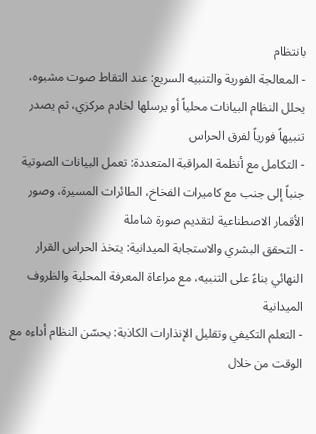بانتظام
- المعالجة الفورية والتنبيه السريع: عند التقاط صوت مشبوه، يحلل النظام البيانات محلياً أو يرسلها لخادم مركزي، ثم يصدر تنبيهاً فورياً لفرق الحراس
- التكامل مع أنظمة المراقبة المتعددة: تعمل البيانات الصوتية جنباً إلى جنب مع كاميرات الفخاخ، الطائرات المسيرة، وصور الأقمار الاصطناعية لتقديم صورة شاملة
- التحقق البشري والاستجابة الميدانية: يتخذ الحراس القرار النهائي بناءً على التنبيه، مع مراعاة المعرفة المحلية والظروف الميدانية
- التعلم التكيفي وتقليل الإنذارات الكاذبة: يحسّن النظام أداءه مع الوقت من خلال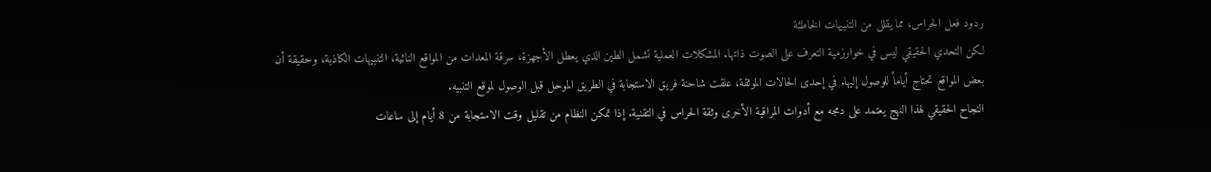ردود فعل الحراس، مما يقلل من التنبيهات الخاطئة
لكن التحدي الحقيقي ليس في خوارزمية التعرف على الصوت ذاتها. المشكلات العملية تشمل الطين الذي يعطل الأجهزة، سرقة المعدات من المواقع النائية، التنبيهات الكاذبة، وحقيقة أن بعض المواقع تحتاج أياماً للوصول إليها. في إحدى الحالات الموثقة، علقت شاحنة فريق الاستجابة في الطريق الموحل قبل الوصول لموقع التنبيه.
النجاح الحقيقي لهذا النهج يعتمد على دمجه مع أدوات المراقبة الأخرى وثقة الحراس في التقنية. إذا تمكن النظام من تقليل وقت الاستجابة من 8 أيام إلى ساعات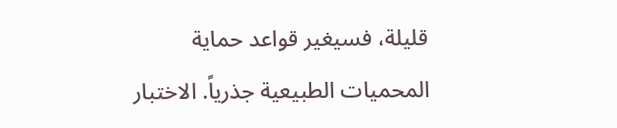قليلة، فسيغير قواعد حماية المحميات الطبيعية جذرياً. الاختبار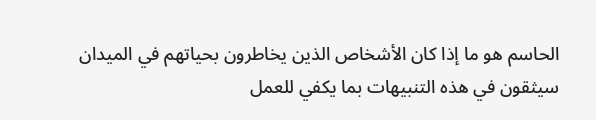الحاسم هو ما إذا كان الأشخاص الذين يخاطرون بحياتهم في الميدان سيثقون في هذه التنبيهات بما يكفي للعمل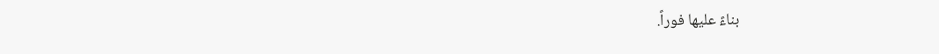بناءً عليها فوراً.